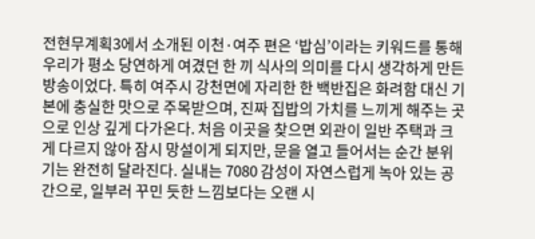전현무계획3에서 소개된 이천·여주 편은 ‘밥심’이라는 키워드를 통해 우리가 평소 당연하게 여겼던 한 끼 식사의 의미를 다시 생각하게 만든 방송이었다. 특히 여주시 강천면에 자리한 한 백반집은 화려함 대신 기본에 충실한 맛으로 주목받으며, 진짜 집밥의 가치를 느끼게 해주는 곳으로 인상 깊게 다가온다. 처음 이곳을 찾으면 외관이 일반 주택과 크게 다르지 않아 잠시 망설이게 되지만, 문을 열고 들어서는 순간 분위기는 완전히 달라진다. 실내는 7080 감성이 자연스럽게 녹아 있는 공간으로, 일부러 꾸민 듯한 느낌보다는 오랜 시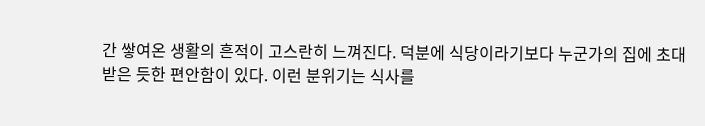간 쌓여온 생활의 흔적이 고스란히 느껴진다. 덕분에 식당이라기보다 누군가의 집에 초대받은 듯한 편안함이 있다. 이런 분위기는 식사를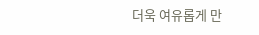더욱 여유롭게 만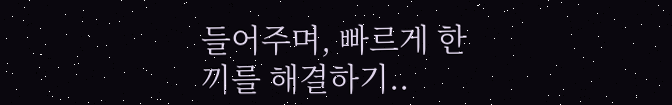들어주며, 빠르게 한 끼를 해결하기..